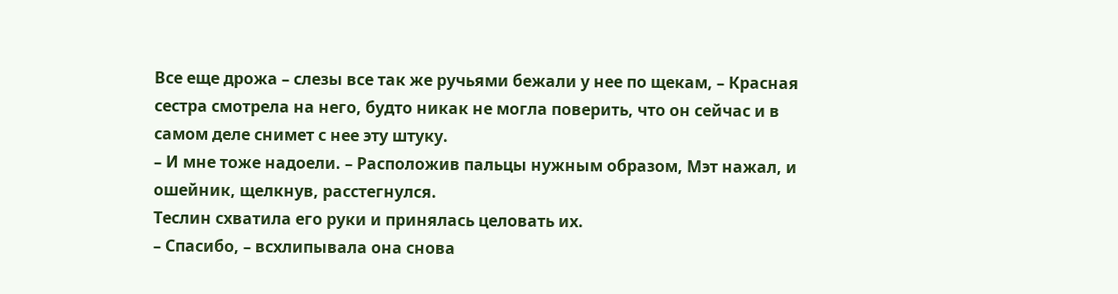Все еще дрожа – слезы все так же ручьями бежали у нее по щекам, – Красная сестра смотрела на него, будто никак не могла поверить, что он сейчас и в самом деле снимет с нее эту штуку.
– И мне тоже надоели. – Расположив пальцы нужным образом, Мэт нажал, и ошейник, щелкнув, расстегнулся.
Теслин схватила его руки и принялась целовать их.
– Спасибо, – всхлипывала она снова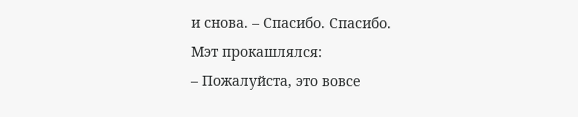и снова. – Спасибо. Спасибо.
Мэт прокашлялся:
– Пожалуйста, это вовсе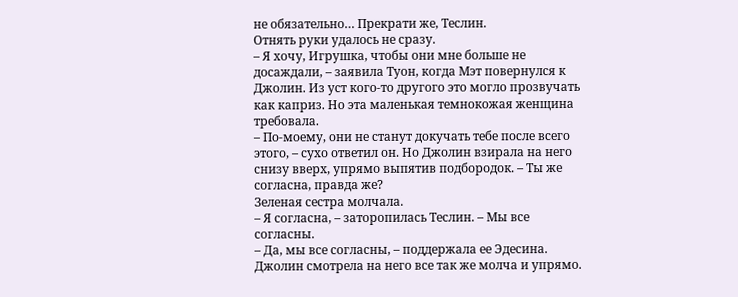не обязательно… Прекрати же, Теслин.
Отнять руки удалось не сразу.
– Я хочу, Игрушка, чтобы они мне больше не досаждали, – заявила Туон, когда Мэт повернулся к Джолин. Из уст кого-то другого это могло прозвучать как каприз. Но эта маленькая темнокожая женщина требовала.
– По-моему, они не станут докучать тебе после всего этого, – сухо ответил он. Но Джолин взирала на него снизу вверх, упрямо выпятив подбородок. – Ты же согласна, правда же?
Зеленая сестра молчала.
– Я согласна, – заторопилась Теслин. – Мы все согласны.
– Да, мы все согласны, – поддержала ее Эдесина.
Джолин смотрела на него все так же молча и упрямо.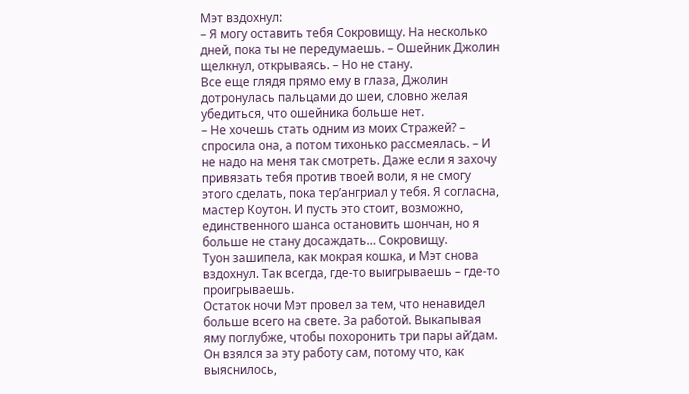Мэт вздохнул:
– Я могу оставить тебя Сокровищу. На несколько дней, пока ты не передумаешь. – Ошейник Джолин щелкнул, открываясь. – Но не стану.
Все еще глядя прямо ему в глаза, Джолин дотронулась пальцами до шеи, словно желая убедиться, что ошейника больше нет.
– Не хочешь стать одним из моих Стражей? – спросила она, а потом тихонько рассмеялась. – И не надо на меня так смотреть. Даже если я захочу привязать тебя против твоей воли, я не смогу этого сделать, пока тер’ангриал у тебя. Я согласна, мастер Коутон. И пусть это стоит, возможно, единственного шанса остановить шончан, но я больше не стану досаждать… Сокровищу.
Туон зашипела, как мокрая кошка, и Мэт снова вздохнул. Так всегда, где-то выигрываешь – где-то проигрываешь.
Остаток ночи Мэт провел за тем, что ненавидел больше всего на свете. За работой. Выкапывая яму поглубже, чтобы похоронить три пары ай’дам. Он взялся за эту работу сам, потому что, как выяснилось,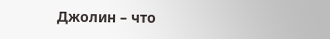Джолин – что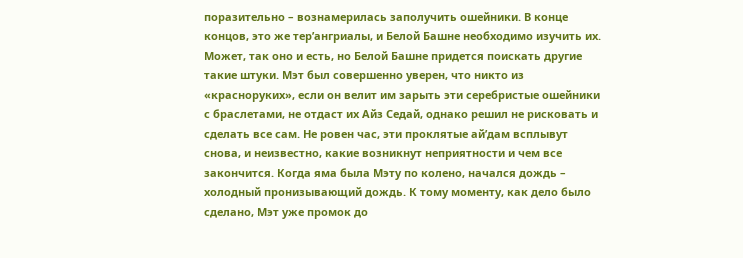поразительно – вознамерилась заполучить ошейники. В конце концов, это же тер’ангриалы, и Белой Башне необходимо изучить их. Может, так оно и есть, но Белой Башне придется поискать другие такие штуки. Мэт был совершенно уверен, что никто из «красноруких», если он велит им зарыть эти серебристые ошейники с браслетами, не отдаст их Айз Седай, однако решил не рисковать и сделать все сам. Не ровен час, эти проклятые ай’дам всплывут снова, и неизвестно, какие возникнут неприятности и чем все закончится. Когда яма была Мэту по колено, начался дождь – холодный пронизывающий дождь. К тому моменту, как дело было сделано, Мэт уже промок до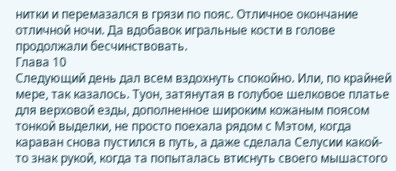нитки и перемазался в грязи по пояс. Отличное окончание отличной ночи. Да вдобавок игральные кости в голове продолжали бесчинствовать.
Глава 10
Следующий день дал всем вздохнуть спокойно. Или, по крайней мере, так казалось. Туон, затянутая в голубое шелковое платье для верховой езды, дополненное широким кожаным поясом тонкой выделки, не просто поехала рядом с Мэтом, когда караван снова пустился в путь, а даже сделала Селусии какой-то знак рукой, когда та попыталась втиснуть своего мышастого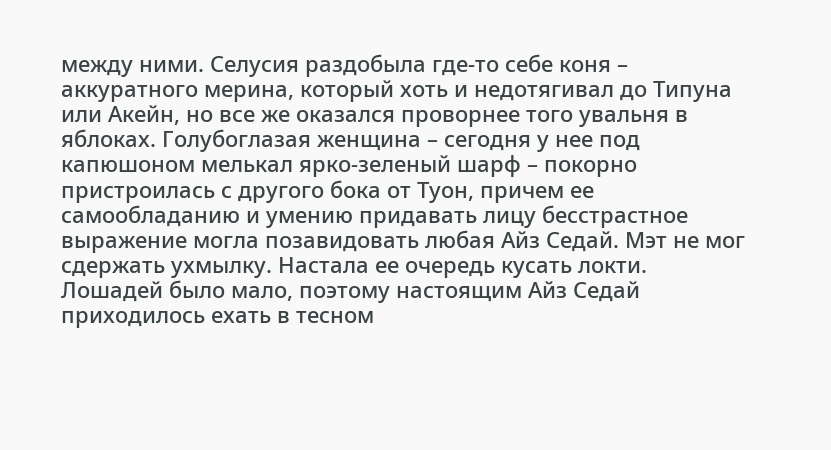между ними. Селусия раздобыла где-то себе коня – аккуратного мерина, который хоть и недотягивал до Типуна или Акейн, но все же оказался проворнее того увальня в яблоках. Голубоглазая женщина – сегодня у нее под капюшоном мелькал ярко-зеленый шарф – покорно пристроилась с другого бока от Туон, причем ее самообладанию и умению придавать лицу бесстрастное выражение могла позавидовать любая Айз Седай. Мэт не мог сдержать ухмылку. Настала ее очередь кусать локти. Лошадей было мало, поэтому настоящим Айз Седай приходилось ехать в тесном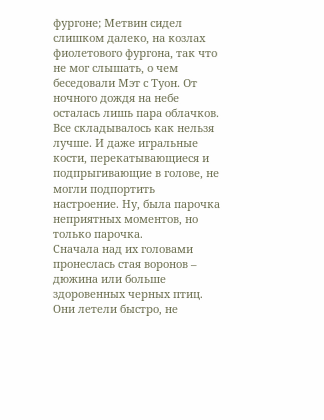фургоне; Метвин сидел слишком далеко, на козлах фиолетового фургона, так что не мог слышать, о чем беседовали Мэт с Туон. От ночного дождя на небе осталась лишь пара облачков. Все складывалось как нельзя лучше. И даже игральные кости, перекатывающиеся и подпрыгивающие в голове, не могли подпортить настроение. Ну, была парочка неприятных моментов, но только парочка.
Сначала над их головами пронеслась стая воронов – дюжина или больше здоровенных черных птиц. Они летели быстро, не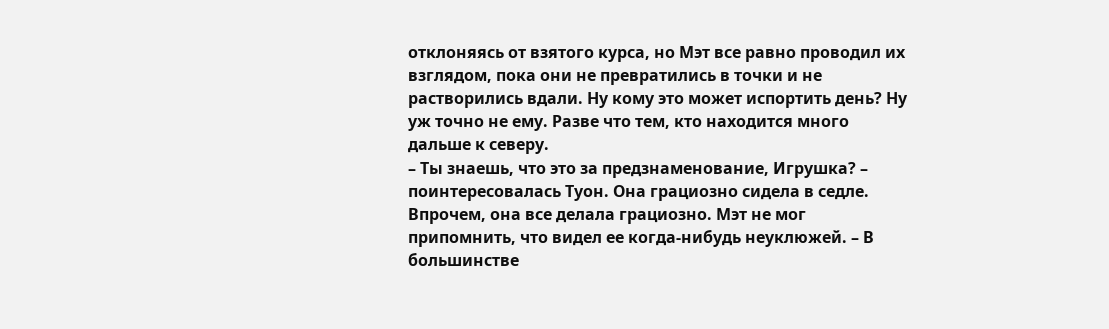отклоняясь от взятого курса, но Мэт все равно проводил их взглядом, пока они не превратились в точки и не растворились вдали. Ну кому это может испортить день? Ну уж точно не ему. Разве что тем, кто находится много дальше к северу.
– Ты знаешь, что это за предзнаменование, Игрушка? – поинтересовалась Туон. Она грациозно сидела в седле. Впрочем, она все делала грациозно. Мэт не мог припомнить, что видел ее когда-нибудь неуклюжей. – В большинстве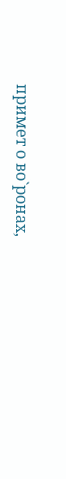примет о во`ронах,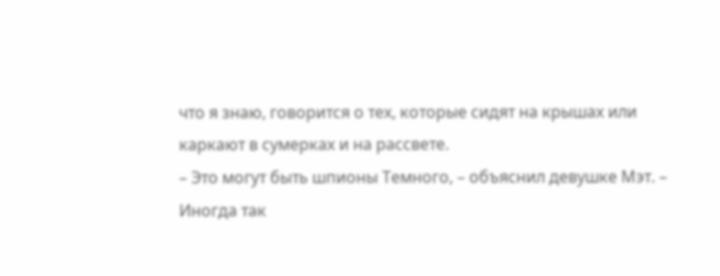что я знаю, говорится о тех, которые сидят на крышах или каркают в сумерках и на рассвете.
– Это могут быть шпионы Темного, – объяснил девушке Мэт. – Иногда так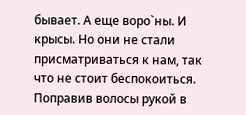бывает. А еще воро`ны. И крысы. Но они не стали присматриваться к нам, так что не стоит беспокоиться.
Поправив волосы рукой в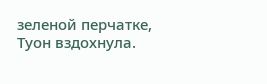зеленой перчатке, Туон вздохнула.